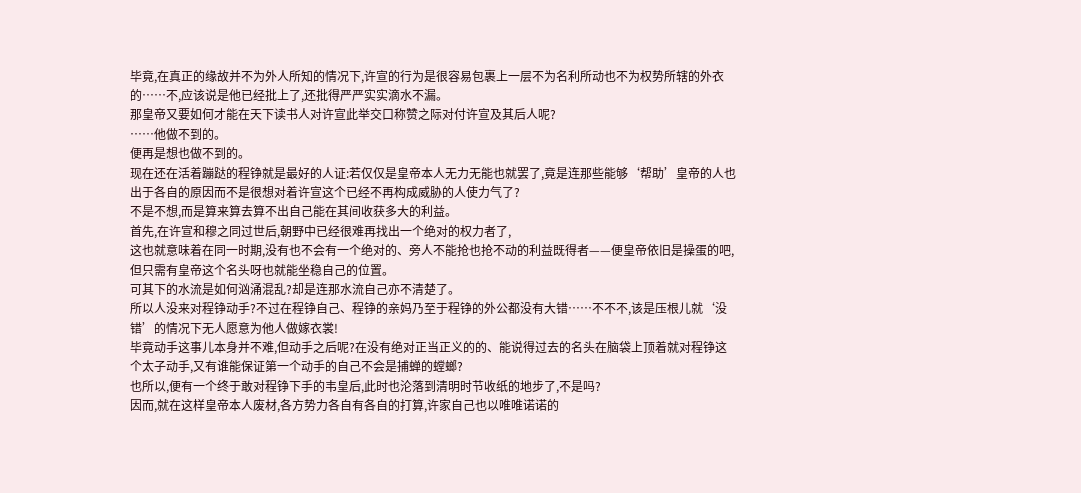毕竟,在真正的缘故并不为外人所知的情况下,许宣的行为是很容易包裹上一层不为名利所动也不为权势所辖的外衣的……不,应该说是他已经批上了,还批得严严实实滴水不漏。
那皇帝又要如何才能在天下读书人对许宣此举交口称赞之际对付许宣及其后人呢?
……他做不到的。
便再是想也做不到的。
现在还在活着蹦跶的程铮就是最好的人证:若仅仅是皇帝本人无力无能也就罢了,竟是连那些能够‘帮助’皇帝的人也出于各自的原因而不是很想对着许宣这个已经不再构成威胁的人使力气了?
不是不想,而是算来算去算不出自己能在其间收获多大的利益。
首先,在许宣和穆之同过世后,朝野中已经很难再找出一个绝对的权力者了,
这也就意味着在同一时期,没有也不会有一个绝对的、旁人不能抢也抢不动的利益既得者——便皇帝依旧是操蛋的吧,但只需有皇帝这个名头呀也就能坐稳自己的位置。
可其下的水流是如何汹涌混乱?却是连那水流自己亦不清楚了。
所以人没来对程铮动手?不过在程铮自己、程铮的亲妈乃至于程铮的外公都没有大错……不不不,该是压根儿就‘没错’的情况下无人愿意为他人做嫁衣裳!
毕竟动手这事儿本身并不难,但动手之后呢?在没有绝对正当正义的的、能说得过去的名头在脑袋上顶着就对程铮这个太子动手,又有谁能保证第一个动手的自己不会是捕蝉的螳螂?
也所以,便有一个终于敢对程铮下手的韦皇后,此时也沦落到清明时节收纸的地步了,不是吗?
因而,就在这样皇帝本人废材,各方势力各自有各自的打算,许家自己也以唯唯诺诺的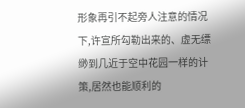形象再引不起旁人注意的情况下,许宣所勾勒出来的、虚无缥缈到几近于空中花园一样的计策,居然也能顺利的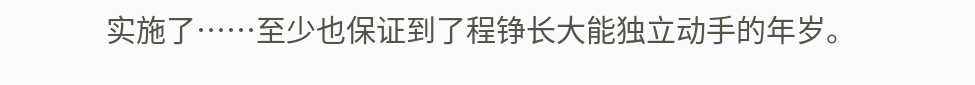实施了……至少也保证到了程铮长大能独立动手的年岁。